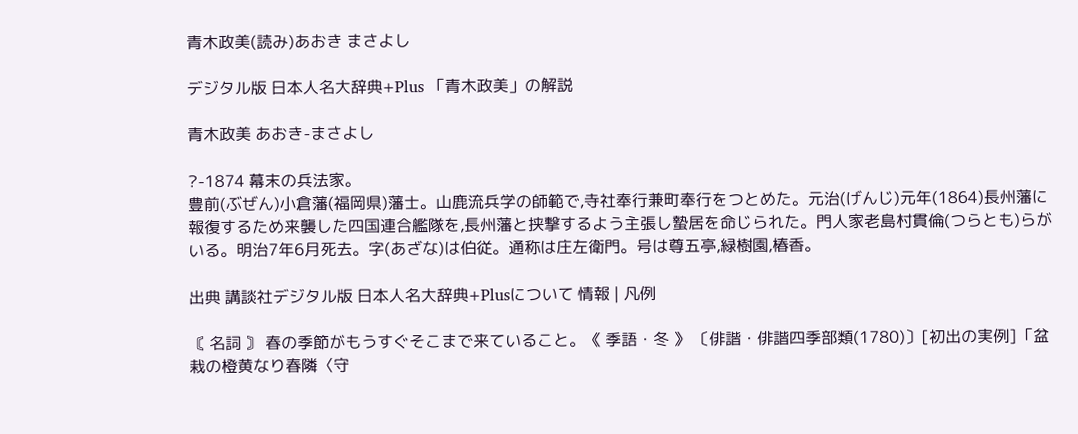青木政美(読み)あおき まさよし

デジタル版 日本人名大辞典+Plus 「青木政美」の解説

青木政美 あおき-まさよし

?-1874 幕末の兵法家。
豊前(ぶぜん)小倉藩(福岡県)藩士。山鹿流兵学の師範で,寺社奉行兼町奉行をつとめた。元治(げんじ)元年(1864)長州藩に報復するため来襲した四国連合艦隊を,長州藩と挟撃するよう主張し蟄居を命じられた。門人家老島村貫倫(つらとも)らがいる。明治7年6月死去。字(あざな)は伯従。通称は庄左衛門。号は尊五亭,緑樹園,椿香。

出典 講談社デジタル版 日本人名大辞典+Plusについて 情報 | 凡例

〘 名詞 〙 春の季節がもうすぐそこまで来ていること。《 季語・冬 》 〔俳諧・俳諧四季部類(1780)〕[初出の実例]「盆栽の橙黄なり春隣〈守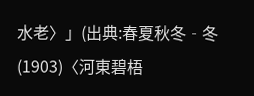水老〉」(出典:春夏秋冬‐冬(1903)〈河東碧梧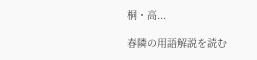桐・高...

春隣の用語解説を読む